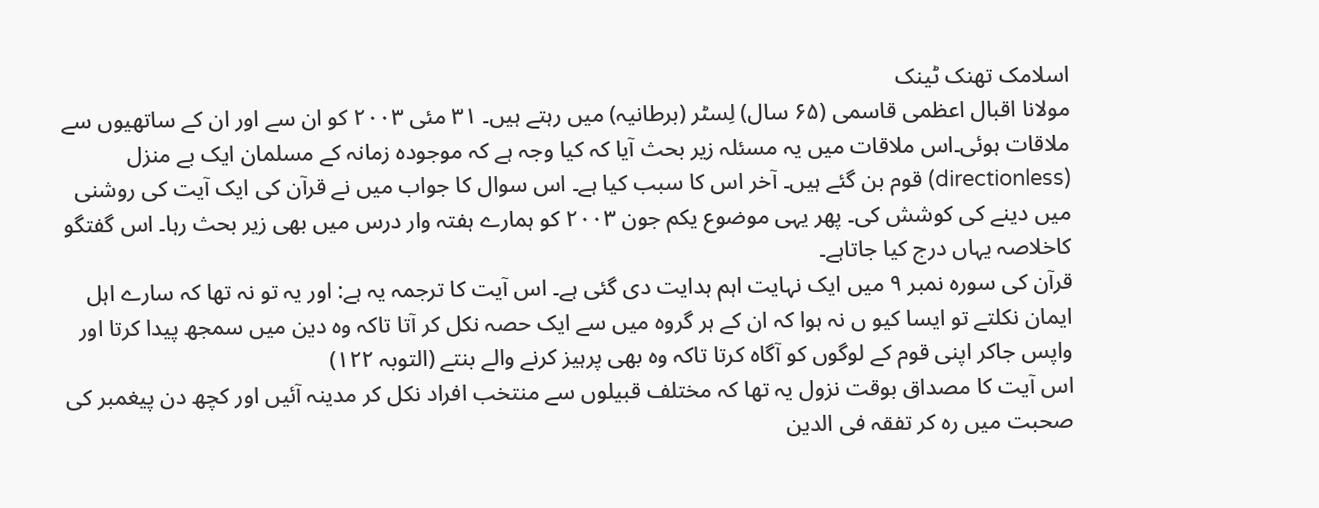اسلامک تھنک ٹینک
مولانا اقبال اعظمی قاسمی (۶۵ سال) لِسٹر (برطانیہ) میں رہتے ہیں۔ ۳۱ مئی ۲۰۰۳ کو ان سے اور ان کے ساتھیوں سے ملاقات ہوئی۔اس ملاقات میں یہ مسئلہ زیر بحث آیا کہ کیا وجہ ہے کہ موجودہ زمانہ کے مسلمان ایک بے منزل (directionless) قوم بن گئے ہیں۔ آخر اس کا سبب کیا ہے۔ اس سوال کا جواب میں نے قرآن کی ایک آیت کی روشنی میں دینے کی کوشش کی۔ پھر یہی موضوع یکم جون ۲۰۰۳ کو ہمارے ہفتہ وار درس میں بھی زیر بحث رہا۔ اس گفتگو کاخلاصہ یہاں درج کیا جاتاہے۔
قرآن کی سورہ نمبر ۹ میں ایک نہایت اہم ہدایت دی گئی ہے۔ اس آیت کا ترجمہ یہ ہے: اور یہ تو نہ تھا کہ سارے اہل ایمان نکلتے تو ایسا کیو ں نہ ہوا کہ ان کے ہر گروہ میں سے ایک حصہ نکل کر آتا تاکہ وہ دین میں سمجھ پیدا کرتا اور واپس جاکر اپنی قوم کے لوگوں کو آگاہ کرتا تاکہ وہ بھی پرہیز کرنے والے بنتے (التوبہ ۱۲۲)
اس آیت کا مصداق بوقت نزول یہ تھا کہ مختلف قبیلوں سے منتخب افراد نکل کر مدینہ آئیں اور کچھ دن پیغمبر کی صحبت میں رہ کر تفقہ فی الدین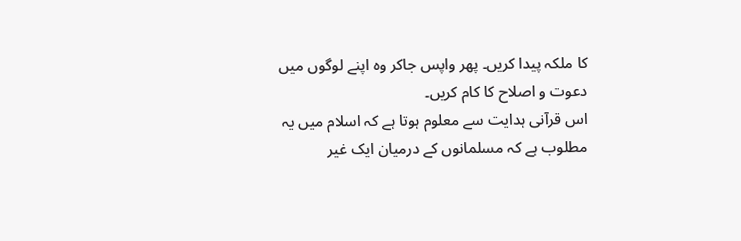کا ملکہ پیدا کریں۔ پھر واپس جاکر وہ اپنے لوگوں میں دعوت و اصلاح کا کام کریں۔
اس قرآنی ہدایت سے معلوم ہوتا ہے کہ اسلام میں یہ مطلوب ہے کہ مسلمانوں کے درمیان ایک غیر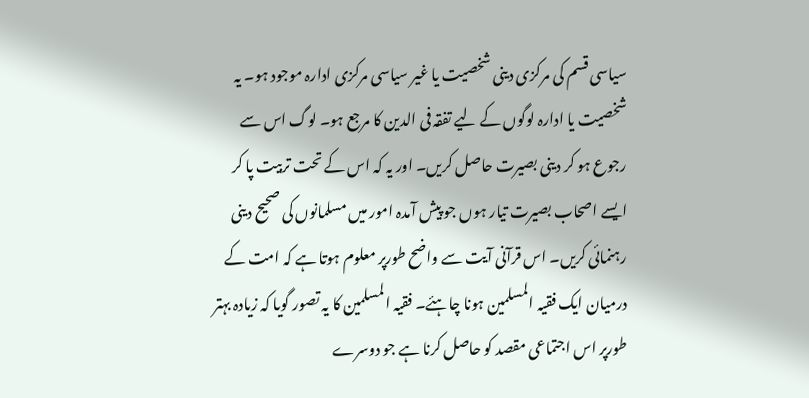سیاسی قسم کی مرکزی دینی شخصیت یا غیر سیاسی مرکزی ادارہ موجود ہو۔ یہ شخصیت یا ادارہ لوگوں کے لیے تفقہ فی الدین کا مرجع ہو۔ لوگ اس سے رجوع ہو کر دینی بصیرت حاصل کریں۔ اور یہ کہ اس کے تحت تربیت پا کر ایسے اصحاب بصیرت تیار ہوں جو پیش آمدہ امور میں مسلمانوں کی صحیح دینی رہنمائی کریں۔ اس قرآنی آیت سے واضح طورپر معلوم ہوتا ہے کہ امت کے درمیان ایک فقیہ المسلمین ہونا چاہئے۔ فقیہ المسلمین کا یہ تصور گویا کہ زیادہ بہتر طورپر اس اجتماعی مقصد کو حاصل کرنا ہے جو دوسرے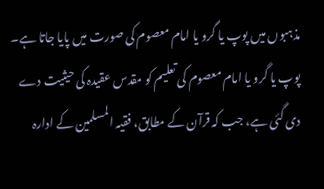مذہبوں میں پوپ یا گرو یا امام معصوم کی صورت میں پایا جاتا ہے۔ پوپ یا گرو یا امام معصوم کی تعلیم کو مقدس عقیدہ کی حیثیت دے دی گئی ہے، جب کہ قرآن کے مطابق، فقیہ المسلمین کے ادارہ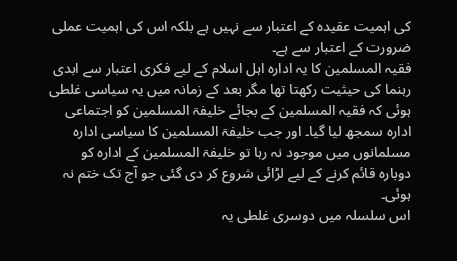کی اہمیت عقیدہ کے اعتبار سے نہیں ہے بلکہ اس کی اہمیت عملی ضرورت کے اعتبار سے ہے۔
فقیہ المسلمین کا یہ ادارہ اہل اسلام کے لیے فکری اعتبار سے ابدی رہنما کی حیثیت رکھتا تھا مگر بعد کے زمانہ میں یہ سیاسی غلطی ہوئی کہ فقیہ المسلمین کے بجائے خلیفۃ المسلمین کو اجتماعی ادارہ سمجھ لیا گیا۔ اور جب خلیفۃ المسلمین کا سیاسی ادارہ مسلمانوں میں موجود نہ رہا تو خلیفۃ المسلمین کے ادارہ کو دوبارہ قائم کرنے کے لیے لڑائی شروع کر دی گئی جو آج تک ختم نہ ہوئی۔
اس سلسلہ میں دوسری غلطی یہ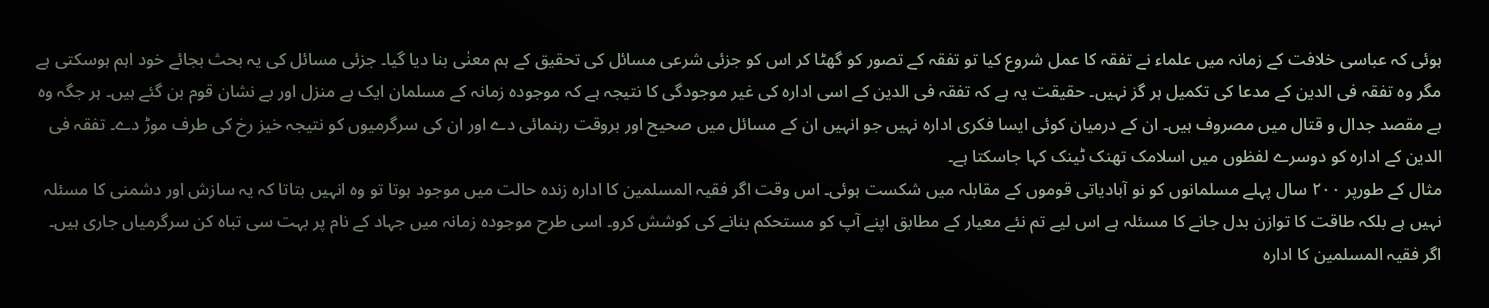ہوئی کہ عباسی خلافت کے زمانہ میں علماء نے تفقہ کا عمل شروع کیا تو تفقہ کے تصور کو گھٹا کر اس کو جزئی شرعی مسائل کی تحقیق کے ہم معنٰی بنا دیا گیا۔ جزئی مسائل کی یہ بحث بجائے خود اہم ہوسکتی ہے مگر وہ تفقہ فی الدین کے مدعا کی تکمیل ہر گز نہیں۔ حقیقت یہ ہے کہ تفقہ فی الدین کے اسی ادارہ کی غیر موجودگی کا نتیجہ ہے کہ موجودہ زمانہ کے مسلمان ایک بے منزل اور بے نشان قوم بن گئے ہیں۔ ہر جگہ وہ بے مقصد جدال و قتال میں مصروف ہیں۔ ان کے درمیان کوئی ایسا فکری ادارہ نہیں جو انہیں ان کے مسائل میں صحیح اور بروقت رہنمائی دے اور ان کی سرگرمیوں کو نتیجہ خیز رخ کی طرف موڑ دے۔ تفقہ فی الدین کے ادارہ کو دوسرے لفظوں میں اسلامک تھنک ٹینک کہا جاسکتا ہے۔
مثال کے طورپر ۲۰۰ سال پہلے مسلمانوں کو نو آبادیاتی قوموں کے مقابلہ میں شکست ہوئی۔ اس وقت اگر فقیہ المسلمین کا ادارہ زندہ حالت میں موجود ہوتا تو وہ انہیں بتاتا کہ یہ سازش اور دشمنی کا مسئلہ نہیں ہے بلکہ طاقت کا توازن بدل جانے کا مسئلہ ہے اس لیے تم نئے معیار کے مطابق اپنے آپ کو مستحکم بنانے کی کوشش کرو۔ اسی طرح موجودہ زمانہ میں جہاد کے نام پر بہت سی تباہ کن سرگرمیاں جاری ہیں۔ اگر فقیہ المسلمین کا ادارہ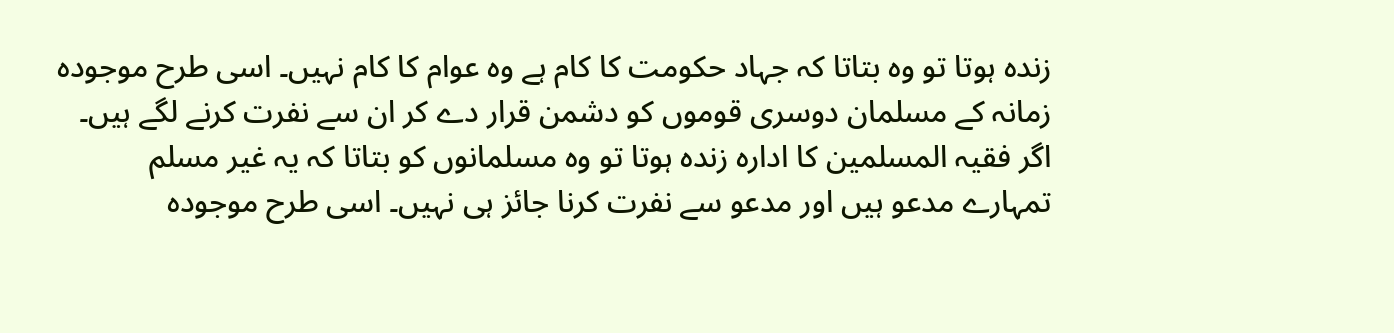زندہ ہوتا تو وہ بتاتا کہ جہاد حکومت کا کام ہے وہ عوام کا کام نہیں۔ اسی طرح موجودہ زمانہ کے مسلمان دوسری قوموں کو دشمن قرار دے کر ان سے نفرت کرنے لگے ہیں۔ اگر فقیہ المسلمین کا ادارہ زندہ ہوتا تو وہ مسلمانوں کو بتاتا کہ یہ غیر مسلم تمہارے مدعو ہیں اور مدعو سے نفرت کرنا جائز ہی نہیں۔ اسی طرح موجودہ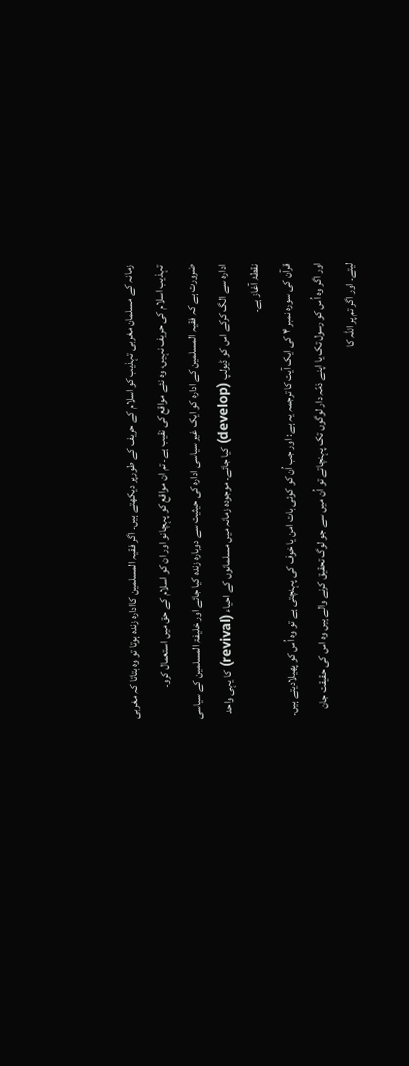زمانہ کے مسلمان مغربی تہذیب کو اسلام کے حریف کے طورپر دیکھتے ہیں۔ اگر فقیہ المسلمین کاادارہ زندہ ہوتا تو وہ بتاتا کہ مغربی تہذیب اسلام کی حریف نہیں، وہ نئے مواقع کی نقیب ہے۔ تم ان مواقع کو پہچانو اور ان کو اسلام کے حق میں استعمال کرو۔
ضرورت ہے کہ فقیہ المسلمین کے ادارہ کو ایک غیر سیاسی ادارہ کی حیثیت سے دوبارہ زندہ کیا جائے اور خلیفۃ المسلمین کے سیاسی ادارہ سے الگ کرکے اس کو ڈیولپ (develop) کیا جائے۔ موجودہ زمانہ میں مسلمانوں کے احیاء (revival) کا یہی واحد نقطۂ آغاز ہے۔
قرآن کی سورہ نمبر ۴ کی ایک آیت کا ترجمہ یہ ہے: اور جب اُن کو کوئی بات امن یا خوف کی پہنچتی ہے تو وہ اُس کو پھیلادیتے ہیں۔ اور اگر وہ اُس کو رسول تک یا اپنے ذمّہ دار لوگوں تک پہنچاتے تو اُن میں سے جو لوگ تحقیق کرنے والے ہیں وہ اس کی حقیقت جان لیتے۔ اور اگر تم پر اللہ کا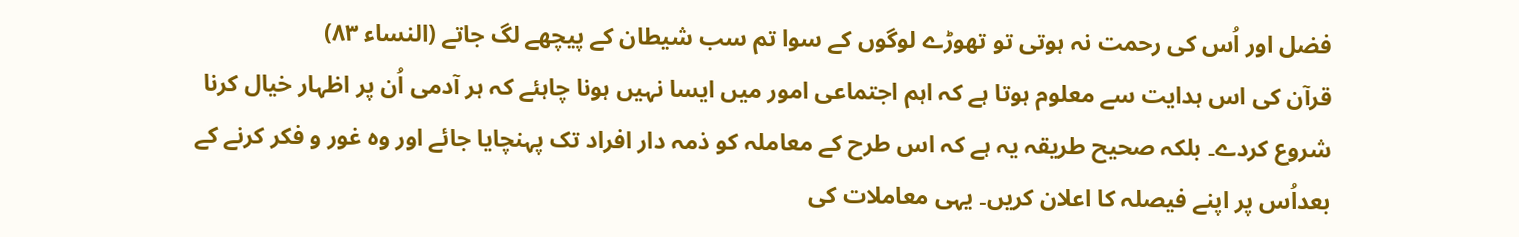فضل اور اُس کی رحمت نہ ہوتی تو تھوڑے لوگوں کے سوا تم سب شیطان کے پیچھے لگ جاتے (النساء ۸۳)
قرآن کی اس ہدایت سے معلوم ہوتا ہے کہ اہم اجتماعی امور میں ایسا نہیں ہونا چاہئے کہ ہر آدمی اُن پر اظہار خیال کرنا شروع کردے۔ بلکہ صحیح طریقہ یہ ہے کہ اس طرح کے معاملہ کو ذمہ دار افراد تک پہنچایا جائے اور وہ غور و فکر کرنے کے بعداُس پر اپنے فیصلہ کا اعلان کریں۔ یہی معاملات کی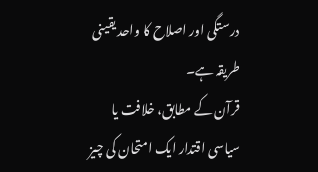درستگی اور اصلاح کا واحد یقینی طریقہ ہے۔
قرآن کے مطابق، خلافت یا سیاسی اقتدار ایک امتحان کی چیز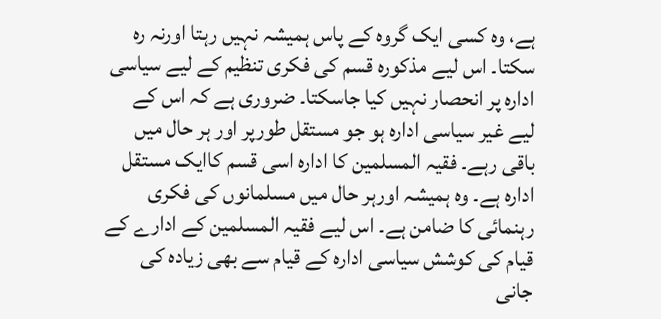ہے، وہ کسی ایک گروہ کے پاس ہمیشہ نہیں رہتا اورنہ رہ سکتا۔ اس لیے مذکورہ قسم کی فکری تنظیم کے لیے سیاسی ادارہ پر انحصار نہیں کیا جاسکتا۔ ضروری ہے کہ اس کے لیے غیر سیاسی ادارہ ہو جو مستقل طورپر اور ہر حال میں باقی رہے۔ فقیہ المسلمین کا ادارہ اسی قسم کاایک مستقل ادارہ ہے۔ وہ ہمیشہ اورہر حال میں مسلمانوں کی فکری رہنمائی کا ضامن ہے۔ اس لیے فقیہ المسلمین کے ادارے کے قیام کی کوشش سیاسی ادارہ کے قیام سے بھی زیادہ کی جانی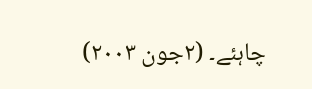چاہئے۔ (۲جون ۲۰۰۳)